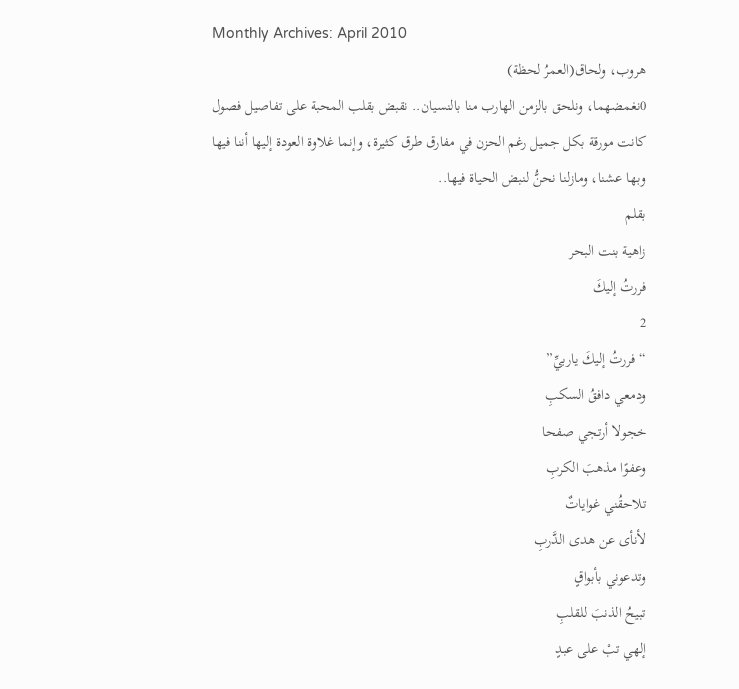Monthly Archives: April 2010
هروب، ولحاق(العمرُ لحظة)
0نغمضهما، ونلحق بالزمن الهارب منا بالنسيان.. نقبض بقلب المحبة على تفاصيل فصول كانت مورقة بكل جميل رغم الحزن في مفارق طرق كثيرة، وإنما غلاوة العودة إليها أننا فيها وبها عشنا، ومازلنا نحنُّ لنبض الحياة فيها..
بقلم
زاهية بنت البحر
فررتُ إليكَ
2
“فررتُ إليكَ ياربيِّ”
ودمعي دافقُ السكبِ
خجولا أرتجي صفحا
وعفوًا مذهبَ الكربِ
تلاحقُني غواياتٌ
لأنأى عن هدى الدَّربِ
وتدعوني بأبواقٍ
تبيحُ الذنبَ للقلبِ
إلهي تبْ على عبدٍ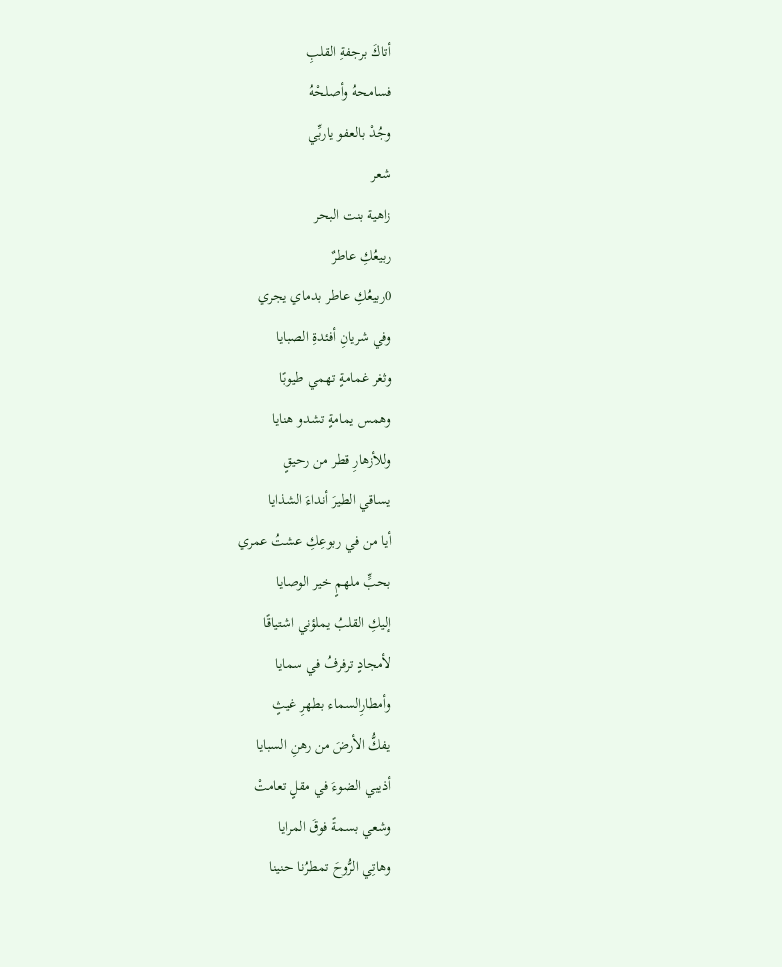أتاكَ برجفةِ القلبِ
فسامحهُ وأصلحْهُ
وجُدْ بالعفو ياربِّي
شعر
زاهية بنت البحر
ربيعُكِ عاطرٌ
0ربيعُكِ عاطر بدماي يجري
وفي شريانِ أفئدةِ الصبايا
وثغر غمامةٍ تهمي طيوبًا
وهمس يمامةٍ تشدو هنايا
وللأزهارِ قطر من رحيقٍ
يساقي الطيرَ أنداءَ الشذايا
أيا من في ربوعِكِ عشتُ عمري
بحبٍّ ملهمٍ خير الوصايا
إليكِ القلبُ يملؤني اشتياقًا
لأمجادٍ ترفرفُ في سمايا
وأمطارِالسماء بطهرِ غيثٍ
يفكُّ الأرضَ من رهنِ السبايا
أذيبي الضوءَ في مقلٍ تعامتْ
وشعي بسمةً فوقَ المرايا
وهاتِي الرُّوحَ تمطرُنا حنينا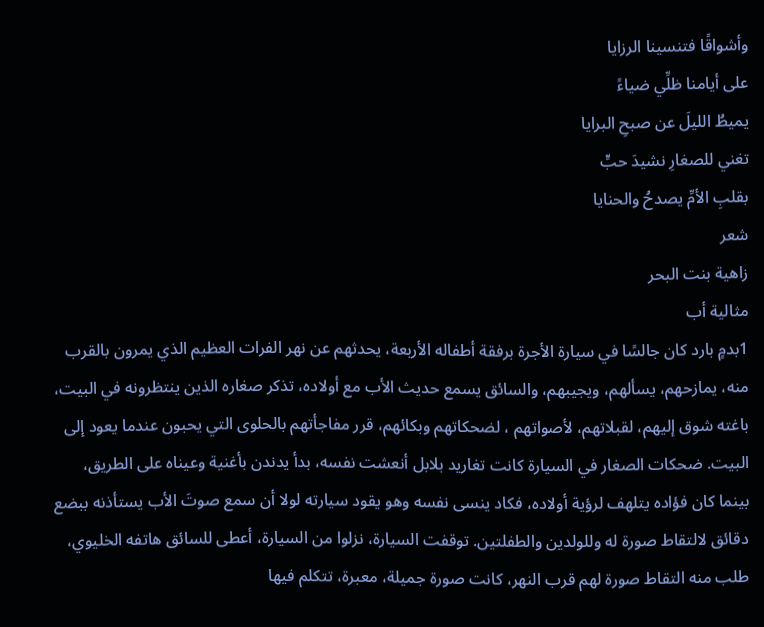وأشواقًا فتنسينا الرزايا
على أيامنا ظلِّي ضياءً
يميطُ الليلَ عن صبحِ البرايا
تغني للصغارِ نشيدَ حبٍّ
بقلبِ الأمِّ يصدحُ والحنايا
شعر
زاهية بنت البحر
مثالية أب
1بدمٍ بارد كان جالسًا في سيارة الأجرة برفقة أطفاله الأربعة، يحدثهم عن نهر الفرات العظيم الذي يمرون بالقرب منه، يمازحهم، يسألهم، ويجيبهم، والسائق يسمع حديث الأب مع أولاده، تذكر صغاره الذين ينتظرونه في البيت، باغته شوق إليهم، لقبلاتهم، لأصواتهم ، لضحكاتهم وبكائهم، قرر مفاجأتهم بالحلوى التي يحبون عندما يعود إلى البيت. ضحكات الصغار في السيارة كانت تغاريد بلابل أنعشت نفسه، بدأ يدندن بأغنية وعيناه على الطريق، بينما كان فؤاده يتلهف لرؤية أولاده، فكاد ينسى نفسه وهو يقود سيارته لولا أن سمع صوتَ الأب يستأذنه ببضع دقائق لالتقاط صورة له وللولدين والطفلتين. توقفت السيارة، نزلوا من السيارة، أعطى للسائق هاتفه الخليوي، طلب منه التقاط صورة لهم قرب النهر، كانت صورة جميلة، معبرة، تتكلم فيها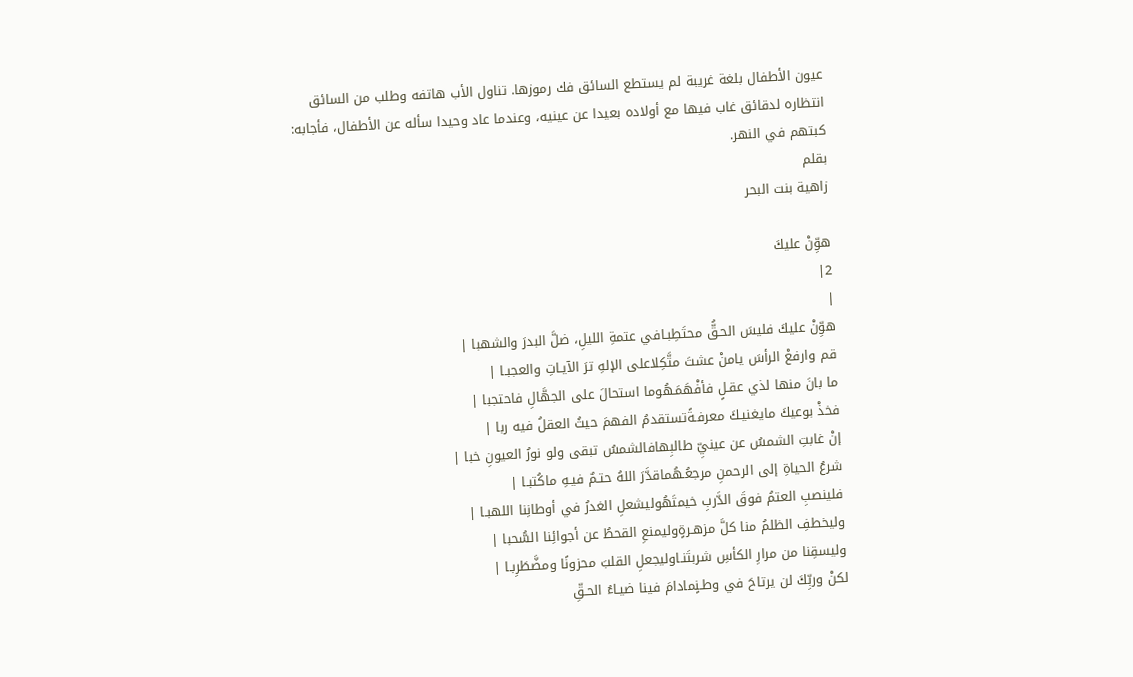عيون الأطفال بلغة غريبة لم يستطع السائق فك رموزها. تناول الأب هاتفه وطلب من السائق انتظاره لدقائق غاب فيها مع أولاده بعيدا عن عينيه، وعندما عاد وحيدا سأله عن الأطفال، فأجابه: كبتهم في النهر.
بقلم
زاهية بنت البحر

هوِّنْ عليكَ
2|
|
هوِّنْ عليكَ فليسَ الحـقُّ محتَطِبـافي عتمةِ الليلِ، ضلَّ البدرَ والشهبا |
قم وارفعْ الرأسَ يامنْ عشتَ متَّكِلاعلى الإلهِ ترَ الآيـاتِ والعجبـا |
ما بانَ منها لذي عقـلٍ فأفْهَمَـهُوما استحالَ على الجهَّالِ فاحتجبا |
فخذْ بوعيكَ مايغنيـكَ معرفـةًتستقدمُ الفهمَ حيثُ العقلُ فيه ربا |
إنْ غابتِ الشمسُ عن عينيِّ طالبِهافالشمسُ تبقى ولو نورُ العيونِ خبا |
شرعُ الحياةِ إلى الرحمنِ مرجعُـهُماقدَّرَ اللهُ حتـمٌ فيـهِ ماكُتبـا |
فلينصبِ العتمُ فوقَ الدَّربِ خيمتَهُوليشعلِ الغدرُ في أوطانِنا اللهبـا |
وليخطفِ الظلمُ منا كلَّ مزهـرةٍوليمنعِ القحطُ عن أجوائِنا السُّحبا |
وليسقِنا من مرارِ الكأسِ شربتَنـاوليجعلِ القلبَ محزونًا ومضَّطَرِبـا |
لكنْ وربِّكَ لن يرتاحَ في وطـنٍمادامَ فينا ضيـاءُ الحـقِّ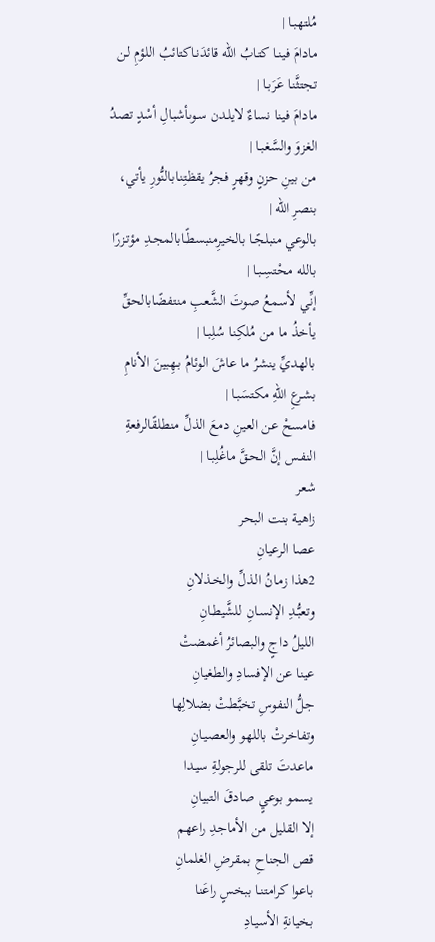مُلتهبـا |
مادامَ فينـا كتـابُ الله قائدَنـاكتائبُ اللؤمِ لـن تجتثَّنـا عَرَبـا |
مادامَ فينا نساءٌ لايلـدن سـوىأشبالِ أسْدٍ تصدُ الغزوَ والسَّغبـا |
من بينِ حزنٍ وقهرٍ فجرُ يقظتِنـابالنُّورِ يأتي، بنصرِ الله |
بالوعي منبلجًـا بالخيرِمنبسطًـابالمجـدِ مؤتـزرًا بالله محْتسِـبـا |
إنِّي لأسمعُ صوتَ الشَّعبِ منتفضًابالحقِّ يأخذُ ما من مُلكِنـا سُلِبـا |
بالهديِّ ينشرُ ما عاشَ الوئامُ بـهِبينَ الأنامِ بشـرعِ اللهِ مكتسَبـا |
فامسحْ عن العينِ دمعَ الذلِّ منطلقًالرفعةِ النفـس إنَّ الحـقَّ ماغُلِبـا |
شعر
زاهية بنت البحر
عصا الرعيانِ
2هذا زمـانُ الـذلِّ والخـذلانِ
وتعبُّـدِ الإنسـانِ للشَّيطـانِ
الليلُ داجٍ والبصائرُ أغمضتْ
عينا عن الإفسادِ والطغيانِ
جلُّ النفوسِ تخبَّطتْ بضلالِها
وتفاخرتْ باللهو والعصيـانِ
ماعدتَ تلقى للرجولةِ سيـدا
يسمو بوعيٍ صادقَ التبيانِ
إلا القليل من الأماجدِ راعهم
قص الجناحِ بمقرضِ الغلمانِ
باعوا كرامتنـا ببخسٍ راعَنا
بخيانةِ الأسيـادِ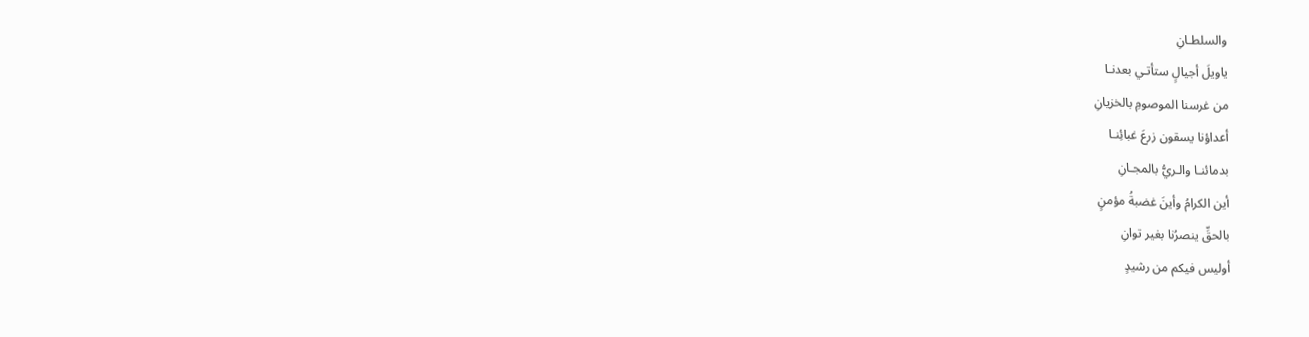والسلطـانِ
ياويلَ أجيالٍ ستأتـي بعدنـا
من غرسنا الموصومِ بالخزيانِ
أعداؤنا يسقون زرعَ غبائِنـا
بدمائنـا والـريُّ بالمجـانِ
أين الكرامُ وأينَ غضبةُ مؤمنٍ
بالحقِّ ينصرُنا بغير توانِ
أوليس فيكم من رشيدٍ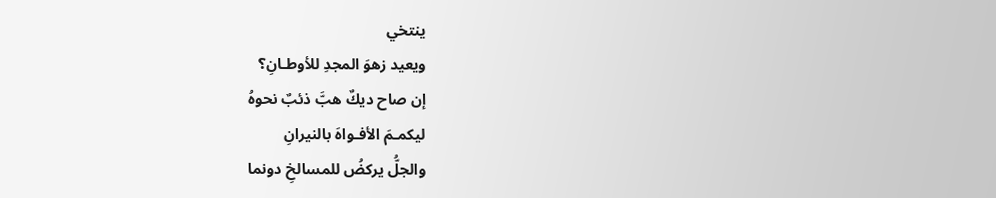ينتخي
ويعيد زهوَ المجدِ للأوطـانِ؟
إن صاح ديكٌ هبَّ ذئبٌ نحوهُ
ليكمـمَ الأفـواهَ بالنيرانِ
والجلُّ يركضُ للمسالخِ دونما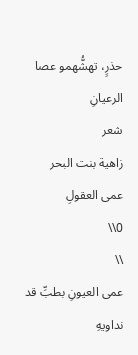حذرٍ، تهشُّهمو عصا الرعيانِ
شعر
زاهية بنت البحر
عمى العقولِ
0\\
\\
عمى العيونِ بطبِّ قد نداويهِ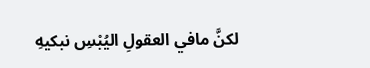لكنَّ مافي العقولِ اليُبْسِ نبكيهِ